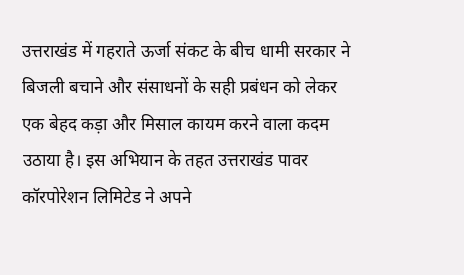उत्तराखंड में गहराते ऊर्जा संकट के बीच धामी सरकार ने बिजली बचाने और संसाधनों के सही प्रबंधन को लेकर एक बेहद कड़ा और मिसाल कायम करने वाला कदम उठाया है। इस अभियान के तहत उत्तराखंड पावर कॉरपोरेशन लिमिटेड ने अपने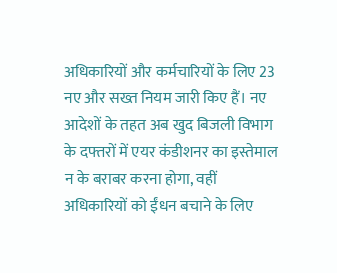अधिकारियों और कर्मचारियों के लिए 23 नए और सख्त नियम जारी किए हैं। नए आदेशों के तहत अब खुद बिजली विभाग के दफ्तरों में एयर कंडीशनर का इस्तेमाल न के बराबर करना होगा, वहीं अधिकारियों को ईंधन बचाने के लिए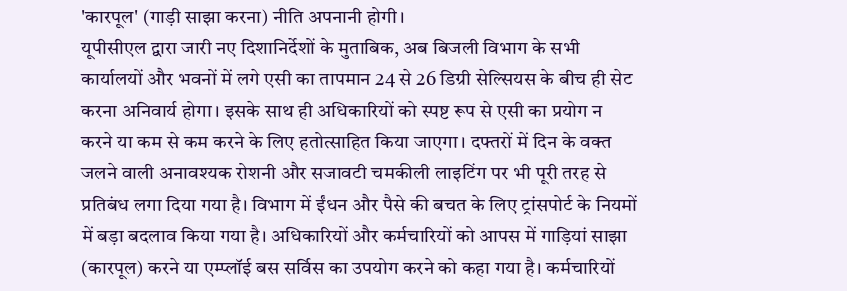'कारपूल' (गाड़ी साझा करना) नीति अपनानी होगी।
यूपीसीएल द्वारा जारी नए दिशानिर्देशों के मुताबिक, अब बिजली विभाग के सभी कार्यालयों और भवनों में लगे एसी का तापमान 24 से 26 डिग्री सेल्सियस के बीच ही सेट करना अनिवार्य होगा। इसके साथ ही अधिकारियों को स्पष्ट रूप से एसी का प्रयोग न करने या कम से कम करने के लिए हतोत्साहित किया जाएगा। दफ्तरों में दिन के वक्त जलने वाली अनावश्यक रोशनी और सजावटी चमकीली लाइटिंग पर भी पूरी तरह से प्रतिबंध लगा दिया गया है। विभाग में ईंधन और पैसे की बचत के लिए ट्रांसपोर्ट के नियमों में बड़ा बदलाव किया गया है। अधिकारियों और कर्मचारियों को आपस में गाड़ियां साझा (कारपूल) करने या एम्प्लॉई बस सर्विस का उपयोग करने को कहा गया है। कर्मचारियों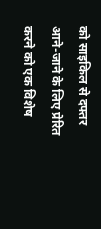को साइकिल से दफ्तर आने-जाने के लिए प्रेरित करने को एक विशेष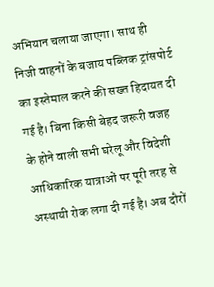अभियान चलाया जाएगा। साथ ही निजी वाहनों के बजाय पब्लिक ट्रांसपोर्ट का इस्तेमाल करने की सख्त हिदायत दी गई है। बिना किसी बेहद जरूरी वजह के होने वाली सभी घरेलू और विदेशी आधिकारिक यात्राओं पर पूरी तरह से अस्थायी रोक लगा दी गई है। अब दौरों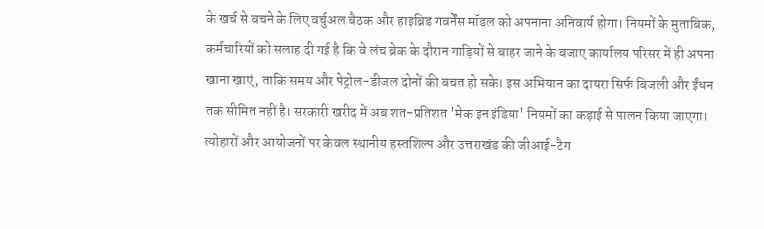के खर्च से बचने के लिए वर्चुअल बैठक और हाइब्रिड गवर्नेंस मॉडल को अपनाना अनिवार्य होगा। नियमों के मुताबिक, कर्मचारियों को सलाह दी गई है कि वे लंच ब्रेक के दौरान गाड़ियों से बाहर जाने के बजाए कार्यालय परिसर में ही अपना खाना खाएं, ताकि समय और पेट्रोल-डीजल दोनों की बचत हो सके। इस अभियान का दायरा सिर्फ बिजली और ईंधन तक सीमित नहीं है। सरकारी खरीद में अब शत-प्रतिशत 'मेक इन इंडिया' नियमों का कड़ाई से पालन किया जाएगा। त्योहारों और आयोजनों पर केवल स्थानीय हस्तशिल्प और उत्तराखंड की जीआई-टैग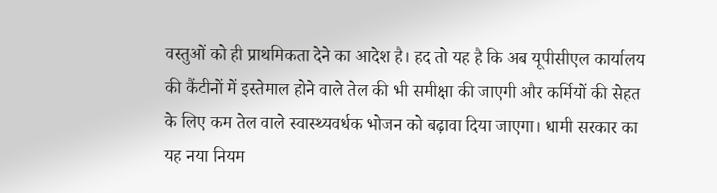वस्तुओं को ही प्राथमिकता देने का आदेश है। हद तो यह है कि अब यूपीसीएल कार्यालय की कैंटीनों में इस्तेमाल होने वाले तेल की भी समीक्षा की जाएगी और कर्मियों की सेहत के लिए कम तेल वाले स्वास्थ्यवर्धक भोजन को बढ़ावा दिया जाएगा। धामी सरकार का यह नया नियम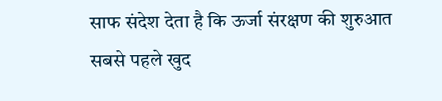साफ संदेश देता है कि ऊर्जा संरक्षण की शुरुआत सबसे पहले खुद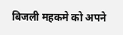बिजली महकमे को अपने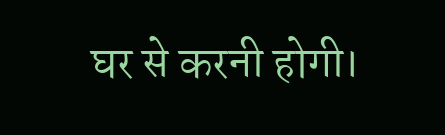घर से करनी होगी।